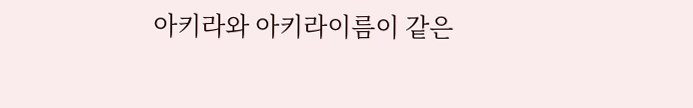아키라와 아키라이름이 같은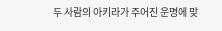두 사람의 아키라가 주어진 운명에 맞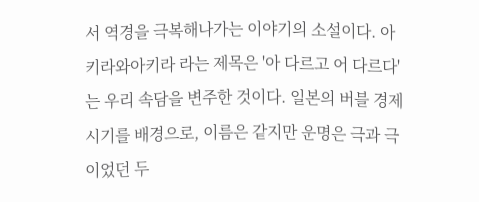서 역경을 극복해나가는 이야기의 소설이다. 아키라와아키라 라는 제목은 '아 다르고 어 다르다'는 우리 속담을 변주한 것이다. 일본의 버블 경제 시기를 배경으로, 이름은 같지만 운명은 극과 극이었던 두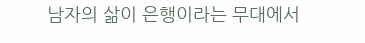남자의 삶이 은행이라는 무대에서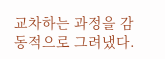교차하는 과정을 감동적으로 그려냈다.